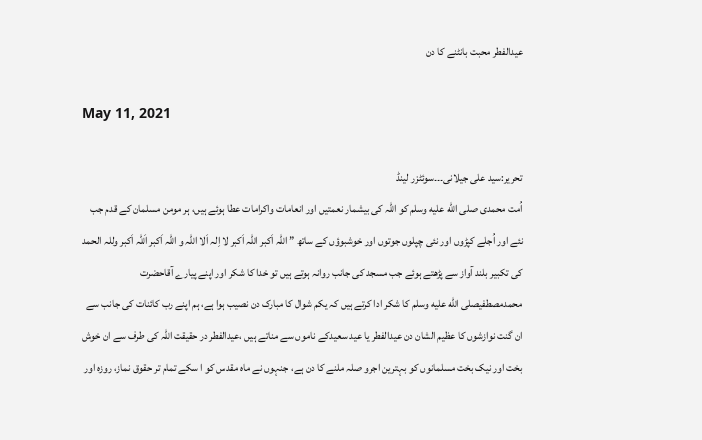عیدالفطر محبت بانٹنے کا دن

May 11, 2021

تحریر:سید علی جیلانی۔۔۔سوئٹزر لینڈ
اُمت محمدی صلى الله عليه وسلم کو اللہ کی بیشمار نعمتیں اور انعامات واکرامات عطا ہوئے ہیں، ہر مومن مسلمان کے قدم جب نئے اور اُجلے کپڑوں اور نئی چپلوں جوتوں اور خوشبوؤں کے ساتھ ” اللہ اَکبر اللہ اَکبر لا اِلہ اَلا اللہ و اللہ اَکبر اَللہ اَکبر وللہ الحمد کی تکبیر بلند آواز سے پڑھتے ہوئے جب مسجد کی جانب روانہ ہوتے ہیں تو خدا کا شکر اور اپنے پیارے آقاحضرت محمدمصطفیصلى الله عليه وسلم کا شکر ادا کرتے ہیں کہ یکم شوال کا مبارک دن نصیب ہوا ہے، ہم اپنے رب کائنات کی جانب سے ان گنت نوازشوں کا عظیم الشان دن عیدالفطر یا عید سعیدکے ناموں سے مناتے ہیں ،عیدالفطر در حقیقت اللہ کی طرف سے ان خوش بخت اور نیک بخت مسلمانوں کو بہترین اجرو صلہ ملنے کا دن ہے، جنہوں نے ماہ مقدس کو ا سکے تمام تر حقوق نماز، روزہ اور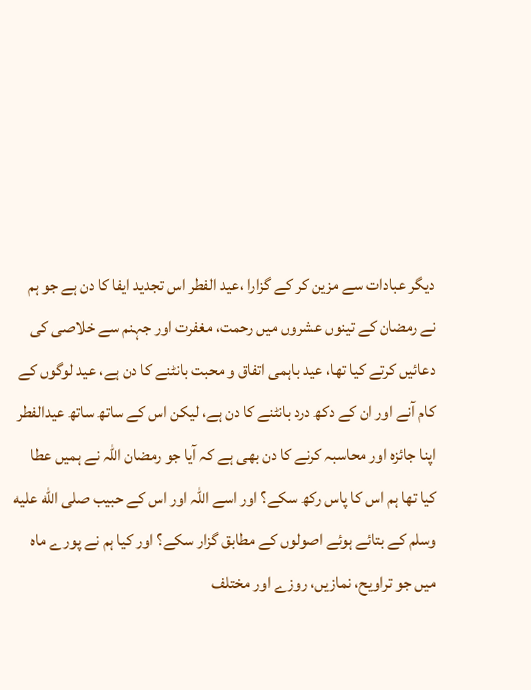دیگر عبادات سے مزین کر کے گزارا ،عید الفطر اس تجدید ایفا کا دن ہے جو ہم نے رمضان کے تینوں عشروں میں رحمت، مغفرت اور جہنم سے خلاصی کی دعائیں کرتے کیا تھا، عید باہمی اتفاق و محبت بانٹنے کا دن ہے، عید لوگوں کے کام آنے اور ان کے دکھ درد بانٹنے کا دن ہے، لیکن اس کے ساتھ ساتھ عیدالفطر اپنا جائزہ اور محاسبہ کرنے کا دن بھی ہے کہ آیا جو رمضان اللہ نے ہمیں عطا کیا تھا ہم اس کا پاس رکھ سکے؟ اور اسے اللہ اور اس کے حبیب صلى الله عليه وسلم کے بتائے ہوئے اصولوں کے مطابق گزار سکے؟ اور کیا ہم نے پورے ماہ میں جو تراویح، نمازیں، روزے اور مختلف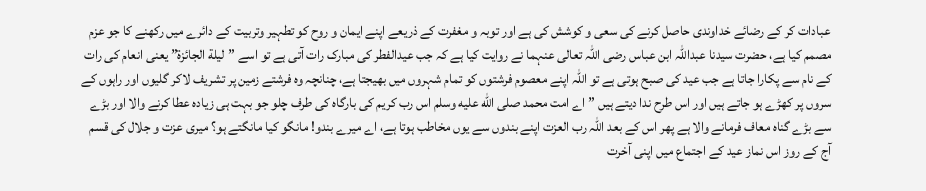عبادات کر کے رضائے خداوندی حاصل کرنے کی سعی و کوشش کی ہے اور توبہ و مغفرت کے ذریعے اپنے ایمان و روح کو تطہیر وتربیت کے دائرے میں رکھنے کا جو عزم مصمم کیا ہے، حضرت سیدنا عبداللہ ابن عباس رضی اللہ تعالی عنہما نے روایت کیا ہے کہ جب عیدالفطر کی مبارک رات آتی ہے تو اسے ”لیلة الجائزة” یعنی انعام کی رات کے نام سے پکارا جاتا ہے جب عید کی صبح ہوتی ہے تو اللہ اپنے معصوم فرشتوں کو تمام شہروں میں بھیجتا ہے، چنانچہ وہ فرشتے زمین پر تشریف لاکر گلیوں اور راہوں کے سروں پر کھڑے ہو جاتے ہیں اور اس طرح ندا دیتے ہیں ”اے امت محمد صلى الله عليه وسلم اس رب کریم کی بارگاہ کی طرف چلو جو بہت ہی زیادہ عطا کرنے والا اور بڑے سے بڑے گناہ معاف فرمانے والا ہے پھر اس کے بعد اللہ رب العزت اپنے بندوں سے یوں مخاطب ہوتا ہے، اے میرے بندو! مانگو کیا مانگتے ہو؟ میری عزت و جلال کی قسم آج کے روز اس نماز عید کے اجتماع میں اپنی آخرت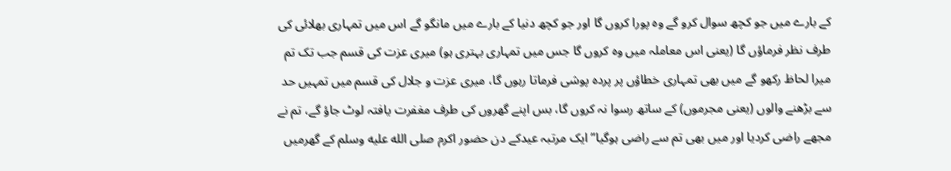کے بارے میں جو کچھ سوال کرو گے وہ پورا کروں گا اور جو کچھ دنیا کے بارے میں مانگو گے اس میں تمہاری بھلائی کی طرف نظر فرماؤں گا (یعنی اس معاملہ میں وہ کروں گا جس میں تمہاری بہتری ہو) میری عزت کی قسم جب تک تم میرا لحاظ رکھو گے میں بھی تمہاری خطاؤں پر پردہ پوشی فرماتا رہوں گا، میری عزت و جلال کی قسم میں تمہیں حد سے بڑھنے والوں (یعنی مجرموں) کے ساتھ رسوا نہ کروں گا، بس اپنے گھروں کی طرف مغفرت یافتہ لوٹ جاؤ گے، تم نے مجھے راضی کردیا اور میں بھی تم سے راضی ہوگیا” ایک مرتبہ عیدکے دن حضور اکرم صلى الله عليه وسلم کے گھرمیں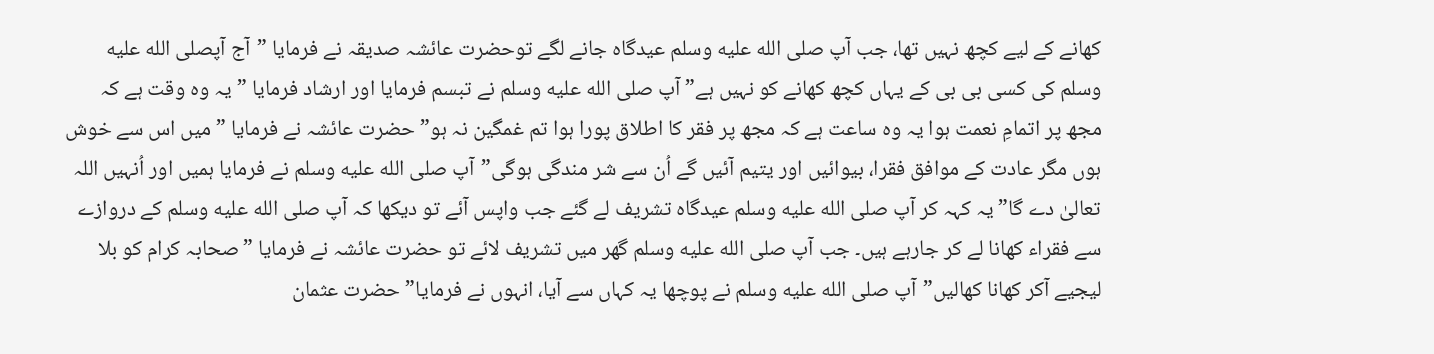کھانے کے لیے کچھ نہیں تھا، جب آپ صلى الله عليه وسلم عیدگاہ جانے لگے توحضرت عائشہ صدیقہ نے فرمایا ”آج آپصلى الله عليه وسلم کی کسی بی بی کے یہاں کچھ کھانے کو نہیں ہے” آپ صلى الله عليه وسلم نے تبسم فرمایا اور ارشاد فرمایا ”یہ وہ وقت ہے کہ مجھ پر اتمامِ نعمت ہوا یہ وہ ساعت ہے کہ مجھ پر فقر کا اطلاق پورا ہوا تم غمگین نہ ہو” حضرت عائشہ نے فرمایا ”میں اس سے خوش ہوں مگر عادت کے موافق فقرا، بیوائیں اور یتیم آئیں گے اُن سے شر مندگی ہوگی”آپ صلى الله عليه وسلم نے فرمایا ہمیں اور اُنہیں اللہ تعالیٰ دے گا” یہ کہہ کر آپ صلى الله عليه وسلم عیدگاہ تشریف لے گئے جب واپس آئے تو دیکھا کہ آپ صلى الله عليه وسلم کے دروازے سے فقراء کھانا لے کر جارہے ہیں۔ جب آپ صلى الله عليه وسلم گھر میں تشریف لائے تو حضرت عائشہ نے فرمایا ”صحابہ کرام کو بلا لیجیے آکر کھانا کھالیں”آپ صلى الله عليه وسلم نے پوچھا یہ کہاں سے آیا، انہوں نے فرمایا”حضرت عثمان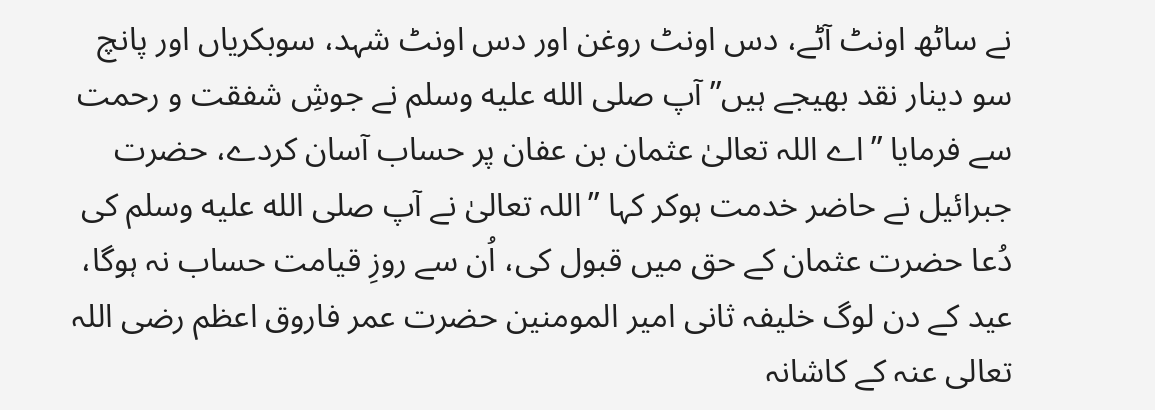نے ساٹھ اونٹ آٹے، دس اونٹ روغن اور دس اونٹ شہد، سوبکریاں اور پانچ سو دینار نقد بھیجے ہیں” آپ صلى الله عليه وسلم نے جوشِ شفقت و رحمت سے فرمایا ”اے اللہ تعالیٰ عثمان بن عفان پر حساب آسان کردے، حضرت جبرائیل نے حاضر خدمت ہوکر کہا ”اللہ تعالیٰ نے آپ صلى الله عليه وسلم کی دُعا حضرت عثمان کے حق میں قبول کی، اُن سے روزِ قیامت حساب نہ ہوگا، عید کے دن لوگ خلیفہ ثانی امیر المومنین حضرت عمر فاروق اعظم رضی اللہ تعالی عنہ کے کاشانہ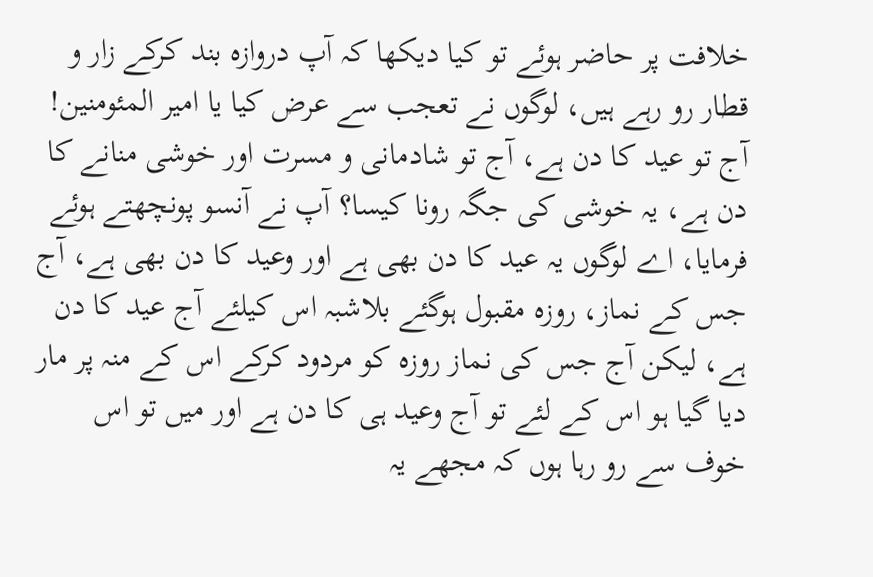خلافت پر حاضر ہوئے تو کیا دیکھا کہ آپ دروازہ بند کرکے زار و قطار رو رہے ہیں، لوگوں نے تعجب سے عرض کیا یا امیر المئومنین! آج تو عید کا دن ہے، آج تو شادمانی و مسرت اور خوشی منانے کا دن ہے، یہ خوشی کی جگہ رونا کیسا؟ آپ نے آنسو پونچھتے ہوئے فرمایا، اے لوگوں یہ عید کا دن بھی ہے اور وعید کا دن بھی ہے، آج جس کے نماز، روزہ مقبول ہوگئے بلاشبہ اس کیلئے آج عید کا دن ہے، لیکن آج جس کی نماز روزہ کو مردود کرکے اس کے منہ پر مار دیا گیا ہو اس کے لئے تو آج وعید ہی کا دن ہے اور میں تو اس خوف سے رو رہا ہوں کہ مجھے یہ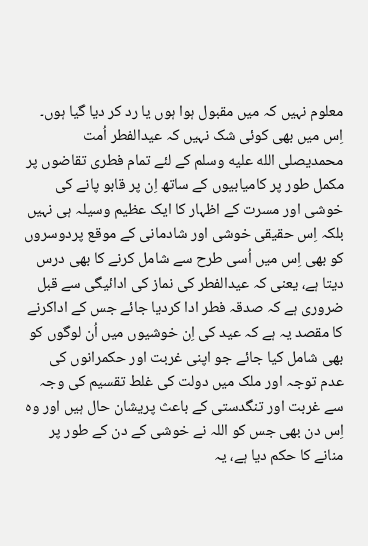معلوم نہیں کہ میں مقبول ہوا ہوں یا رد کر دیا گیا ہوں۔ اِس میں بھی کوئی شک نہیں کہ عیدالفطر اُمت محمدیصلى الله عليه وسلم کے لئے تمام فطری تقاضوں پر مکمل طور پر کامیابیوں کے ساتھ اِن پر قابو پانے کی خوشی اور مسرت کے اظہار کا ایک عظیم وسیلہ ہی نہیں بلکہ اِس حقیقی خوشی اور شادمانی کے موقع پردوسروں کو بھی اِس میں اُسی طرح سے شامل کرنے کا بھی درس دیتا ہے، یعنی کہ عیدالفطر کی نماز کی ادائیگی سے قبل ضروری ہے کہ صدقہ فطر ادا کردیا جائے جس کے اداکرنے کا مقصد یہ ہے کہ عید کی اِن خوشیوں میں اُن لوگوں کو بھی شامل کیا جائے جو اپنی غربت اور حکمرانوں کی عدم توجہ اور ملک میں دولت کی غلط تقسیم کی وجہ سے غربت اور تنگدستی کے باعث پریشان حال ہیں اور وہ اِس دن بھی جس کو اللہ نے خوشی کے دن کے طور پر منانے کا حکم دیا ہے، یہ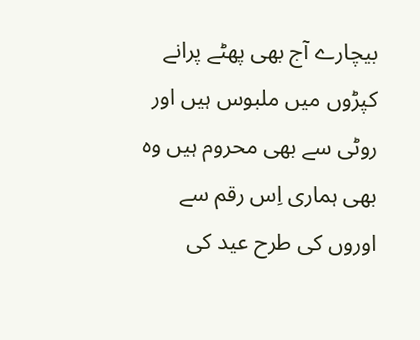بیچارے آج بھی پھٹے پرانے کپڑوں میں ملبوس ہیں اور روٹی سے بھی محروم ہیں وہ بھی ہماری اِس رقم سے اوروں کی طرح عید کی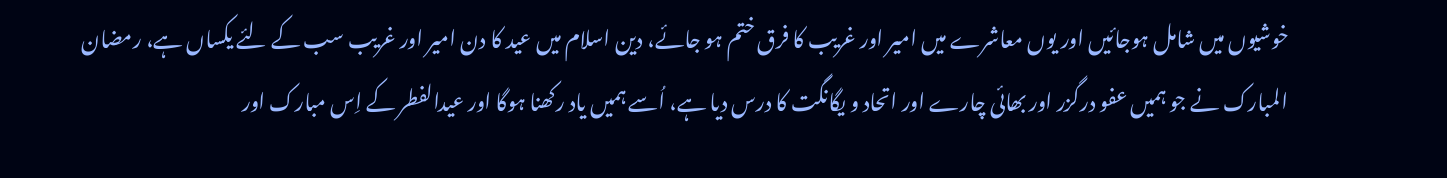خوشیوں میں شامل ہوجائیں اور یوں معاشرے میں امیر اور غریب کا فرق ختم ہو جائے، دین اسلام میں عید کا دن امیر اور غریب سب کے لئے یکساں ہے، رمضان المبارک نے جو ہمیں عفو درگزر اور بھائی چارے اور اتحاد و یگانگت کا درس دیا ہے، اُسے ہمیں یاد رکھنا ہوگا اور عیدالفطر کے اِس مبارک اور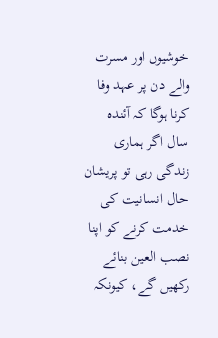خوشیوں اور مسرت والے دن پر عہد وفا کرنا ہوگا کہ آئندہ سال اگر ہماری زندگی رہی تو پریشان حال انسانیت کی خدمت کرنے کو اپنا نصب العین بنائے رکھیں گے، کیونکہ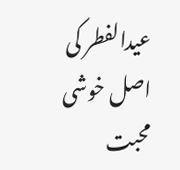عیدالفطر کی اصل خوشی محبت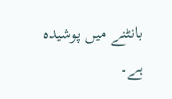بانٹنے میں پوشیدہ ہے۔